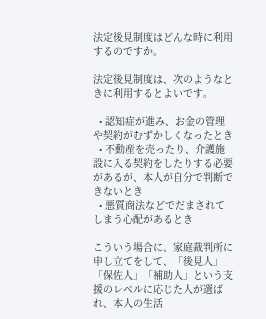法定後見制度はどんな時に利用するのですか。

法定後見制度は、次のようなときに利用するとよいです。

  • 認知症が進み、お金の管理や契約がむずかしくなったとき
  • 不動産を売ったり、介護施設に入る契約をしたりする必要があるが、本人が自分で判断できないとき
  • 悪質商法などでだまされてしまう心配があるとき

こういう場合に、家庭裁判所に申し立てをして、「後見人」「保佐人」「補助人」という支援のレベルに応じた人が選ばれ、本人の生活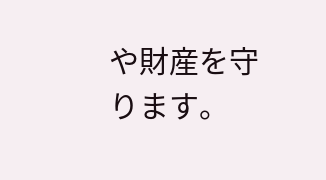や財産を守ります。